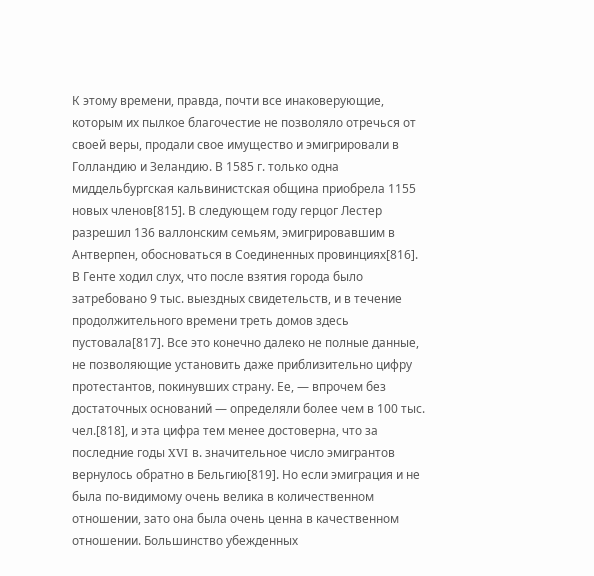К этому времени, правда, почти все инаковерующие, которым их пылкое благочестие не позволяло отречься от своей веры, продали свое имущество и эмигрировали в Голландию и Зеландию. В 1585 г. только одна миддельбургская кальвинистская община приобрела 1155 новых членов[815]. В следующем году герцог Лестер разрешил 136 валлонским семьям, эмигрировавшим в Антверпен, обосноваться в Соединенных провинциях[816]. В Генте ходил слух, что после взятия города было затребовано 9 тыс. выездных свидетельств, и в течение продолжительного времени треть домов здесь пустовала[817]. Все это конечно далеко не полные данные, не позволяющие установить даже приблизительно цифру протестантов, покинувших страну. Ее, — впрочем без достаточных оснований — определяли более чем в 100 тыс. чел.[818], и эта цифра тем менее достоверна, что за последние годы XVI в. значительное число эмигрантов вернулось обратно в Бельгию[819]. Но если эмиграция и не была по-видимому очень велика в количественном отношении, зато она была очень ценна в качественном отношении. Большинство убежденных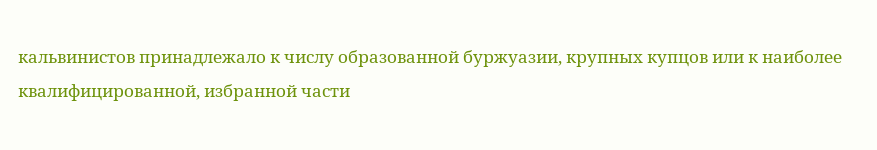кальвинистов принадлежало к числу образованной буржуазии, крупных купцов или к наиболее квалифицированной, избранной части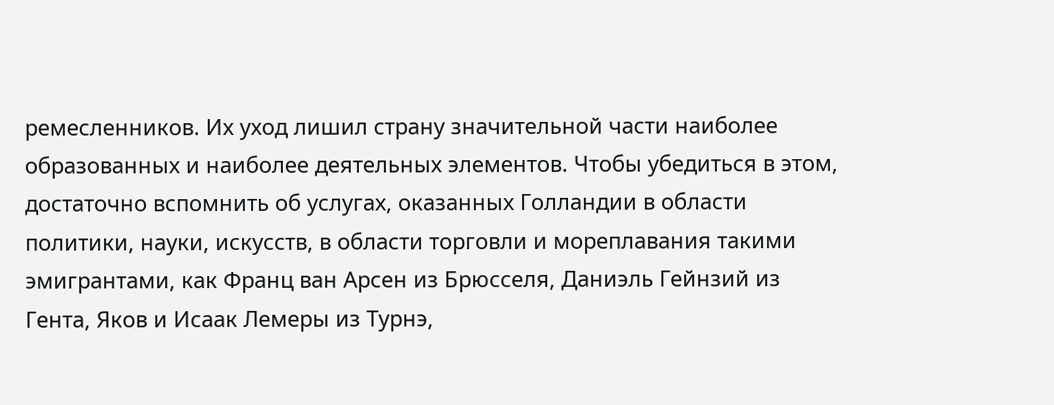ремесленников. Их уход лишил страну значительной части наиболее образованных и наиболее деятельных элементов. Чтобы убедиться в этом, достаточно вспомнить об услугах, оказанных Голландии в области политики, науки, искусств, в области торговли и мореплавания такими эмигрантами, как Франц ван Арсен из Брюсселя, Даниэль Гейнзий из Гента, Яков и Исаак Лемеры из Турнэ,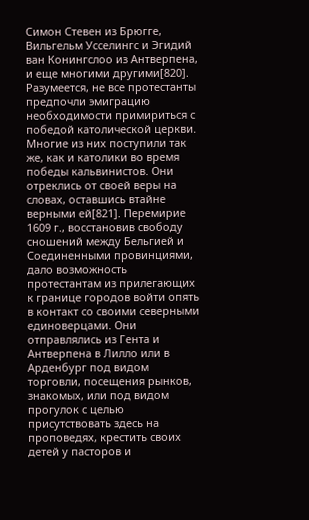Симон Стевен из Брюгге, Вильгельм Усселингс и Эгидий ван Конингслоо из Антверпена, и еще многими другими[820].
Разумеется, не все протестанты предпочли эмиграцию необходимости примириться с победой католической церкви. Многие из них поступили так же, как и католики во время победы кальвинистов. Они отреклись от своей веры на словах, оставшись втайне верными ей[821]. Перемирие 1609 г., восстановив свободу сношений между Бельгией и Соединенными провинциями, дало возможность протестантам из прилегающих к границе городов войти опять в контакт со своими северными единоверцами. Они отправлялись из Гента и Антверпена в Лилло или в Арденбург под видом торговли, посещения рынков, знакомых, или под видом прогулок с целью присутствовать здесь на проповедях, крестить своих детей у пасторов и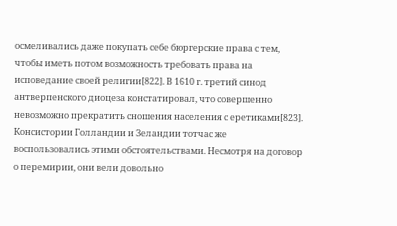осмеливались даже покупать себе бюргерские права с тем, чтобы иметь потом возможность требовать права на исповедание своей религии[822]. В 1610 г. третий синод антверпенского диоцеза констатировал, что совершенно невозможно прекратить сношения населения с еретиками[823].
Консистории Голландии и Зеландии тотчас же воспользовались этими обстоятельствами. Несмотря на договор о перемирии, они вели довольно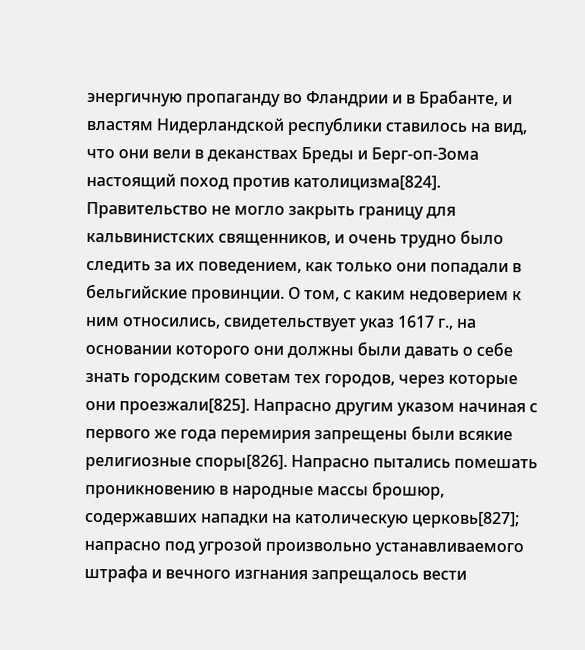энергичную пропаганду во Фландрии и в Брабанте, и властям Нидерландской республики ставилось на вид, что они вели в деканствах Бреды и Берг-оп-Зома настоящий поход против католицизма[824]. Правительство не могло закрыть границу для кальвинистских священников, и очень трудно было следить за их поведением, как только они попадали в бельгийские провинции. О том, с каким недоверием к ним относились, свидетельствует указ 1617 г., на основании которого они должны были давать о себе знать городским советам тех городов, через которые они проезжали[825]. Напрасно другим указом начиная с первого же года перемирия запрещены были всякие религиозные споры[826]. Напрасно пытались помешать проникновению в народные массы брошюр, содержавших нападки на католическую церковь[827]; напрасно под угрозой произвольно устанавливаемого штрафа и вечного изгнания запрещалось вести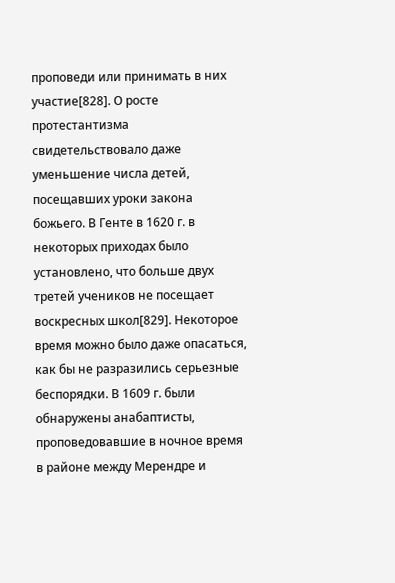проповеди или принимать в них участие[828]. О росте протестантизма свидетельствовало даже уменьшение числа детей, посещавших уроки закона божьего. В Генте в 1620 г. в некоторых приходах было установлено, что больше двух третей учеников не посещает воскресных школ[829]. Некоторое время можно было даже опасаться, как бы не разразились серьезные беспорядки. В 1609 г. были обнаружены анабаптисты, проповедовавшие в ночное время в районе между Мерендре и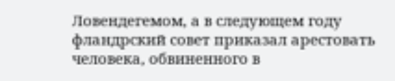Ловендегемом, а в следующем году фландрский совет приказал арестовать человека, обвиненного в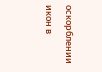оскорблении икон в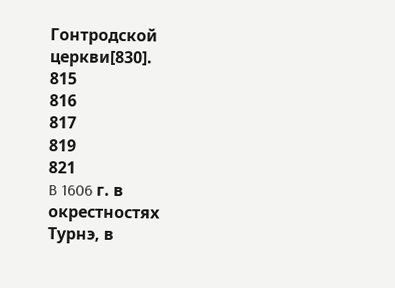Гонтродской церкви[830].
815
816
817
819
821
B 1606 г. в окрестностях Турнэ, в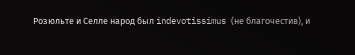Розюльте и Селле народ был indevotissimus (не благочестив), и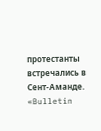протестанты встречались в Сент-Аманде. «Bulletin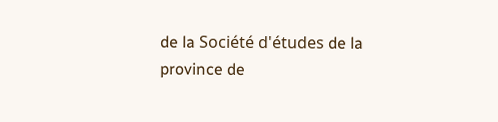de la Société d'études de la province de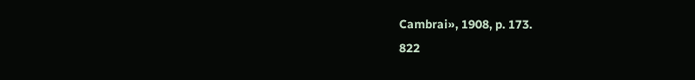Cambrai», 1908, p. 173.
822